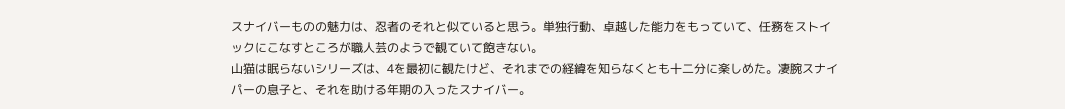スナイバーものの魅力は、忍者のそれと似ていると思う。単独行動、卓越した能力をもっていて、任務をストイックにこなすところが職人芸のようで観ていて飽きない。
山猫は眠らないシリーズは、4を最初に観たけど、それまでの経緯を知らなくとも十二分に楽しめた。凄腕スナイパーの息子と、それを助ける年期の入ったスナイバー。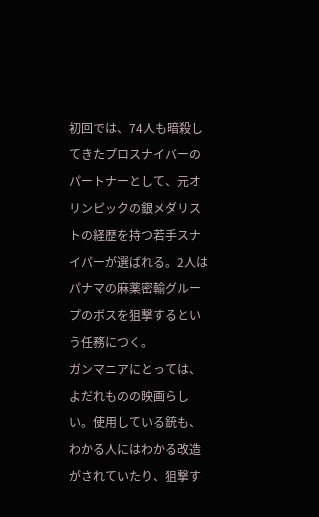初回では、74人も暗殺してきたプロスナイバーのパートナーとして、元オリンピックの銀メダリストの経歴を持つ若手スナイパーが選ばれる。2人はパナマの麻薬密輸グループのボスを狙撃するという任務につく。
ガンマニアにとっては、よだれものの映画らしい。使用している銃も、わかる人にはわかる改造がされていたり、狙撃す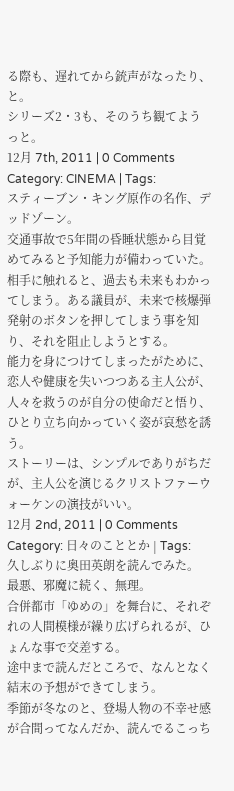る際も、遅れてから銃声がなったり、と。
シリーズ2・3も、そのうち観てようっと。
12月 7th, 2011 | 0 Comments
Category: CINEMA | Tags:
スティーブン・キング原作の名作、デッドゾーン。
交通事故で5年間の昏睡状態から目覚めてみると予知能力が備わっていた。相手に触れると、過去も未来もわかってしまう。ある議員が、未来で核爆弾発射のボタンを押してしまう事を知り、それを阻止しようとする。
能力を身につけてしまったがために、恋人や健康を失いつつある主人公が、人々を救うのが自分の使命だと悟り、ひとり立ち向かっていく姿が哀愁を誘う。
ストーリーは、シンプルでありがちだが、主人公を演じるクリストファーウォーケンの演技がいい。
12月 2nd, 2011 | 0 Comments
Category: 日々のこととか | Tags:
久しぶりに奥田英朗を読んでみた。
最悪、邪魔に続く、無理。
合併都市「ゆめの」を舞台に、それぞれの人間模様が繰り広げられるが、ひょんな事で交差する。
途中まで読んだところで、なんとなく結末の予想ができてしまう。
季節が冬なのと、登場人物の不幸せ感が合間ってなんだか、読んでるこっち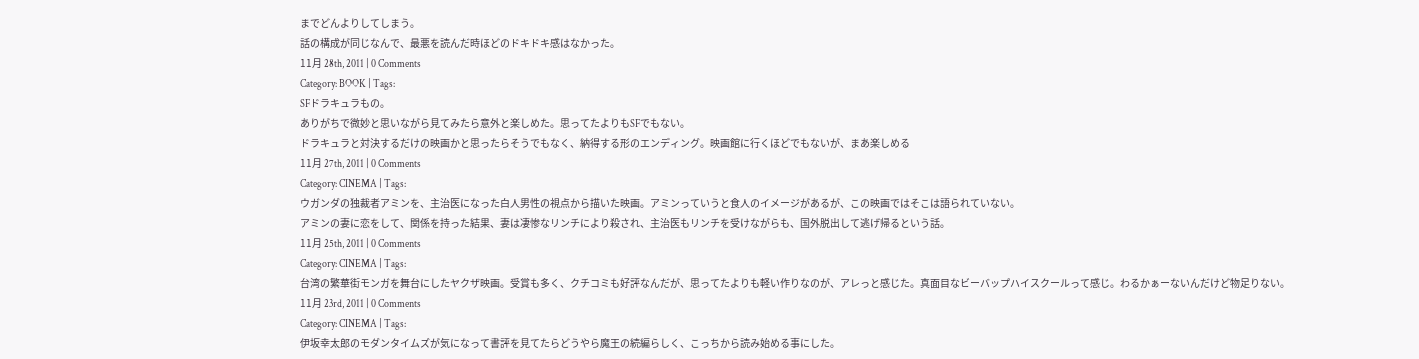までどんよりしてしまう。
話の構成が同じなんで、最悪を読んだ時ほどのドキドキ感はなかった。
11月 28th, 2011 | 0 Comments
Category: BOOK | Tags:
SFドラキュラもの。
ありがちで微妙と思いながら見てみたら意外と楽しめた。思ってたよりもSFでもない。
ドラキュラと対決するだけの映画かと思ったらそうでもなく、納得する形のエンディング。映画館に行くほどでもないが、まあ楽しめる
11月 27th, 2011 | 0 Comments
Category: CINEMA | Tags:
ウガンダの独裁者アミンを、主治医になった白人男性の視点から描いた映画。アミンっていうと食人のイメージがあるが、この映画ではそこは語られていない。
アミンの妻に恋をして、関係を持った結果、妻は凄惨なリンチにより殺され、主治医もリンチを受けながらも、国外脱出して逃げ帰るという話。
11月 25th, 2011 | 0 Comments
Category: CINEMA | Tags:
台湾の繁華街モンガを舞台にしたヤクザ映画。受賞も多く、クチコミも好評なんだが、思ってたよりも軽い作りなのが、アレっと感じた。真面目なビーバップハイスクールって感じ。わるかぁーないんだけど物足りない。
11月 23rd, 2011 | 0 Comments
Category: CINEMA | Tags:
伊坂幸太郎のモダンタイムズが気になって書評を見てたらどうやら魔王の続編らしく、こっちから読み始める事にした。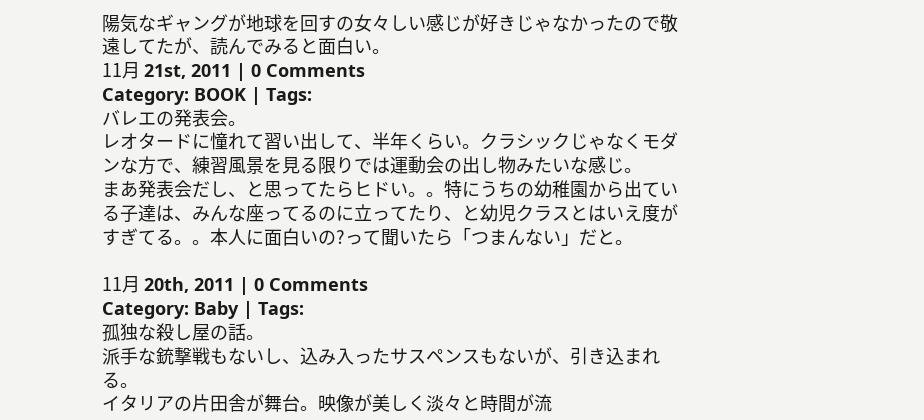陽気なギャングが地球を回すの女々しい感じが好きじゃなかったので敬遠してたが、読んでみると面白い。
11月 21st, 2011 | 0 Comments
Category: BOOK | Tags:
バレエの発表会。
レオタードに憧れて習い出して、半年くらい。クラシックじゃなくモダンな方で、練習風景を見る限りでは運動会の出し物みたいな感じ。
まあ発表会だし、と思ってたらヒドい。。特にうちの幼稚園から出ている子達は、みんな座ってるのに立ってたり、と幼児クラスとはいえ度がすぎてる。。本人に面白いの?って聞いたら「つまんない」だと。

11月 20th, 2011 | 0 Comments
Category: Baby | Tags:
孤独な殺し屋の話。
派手な銃撃戦もないし、込み入ったサスペンスもないが、引き込まれる。
イタリアの片田舎が舞台。映像が美しく淡々と時間が流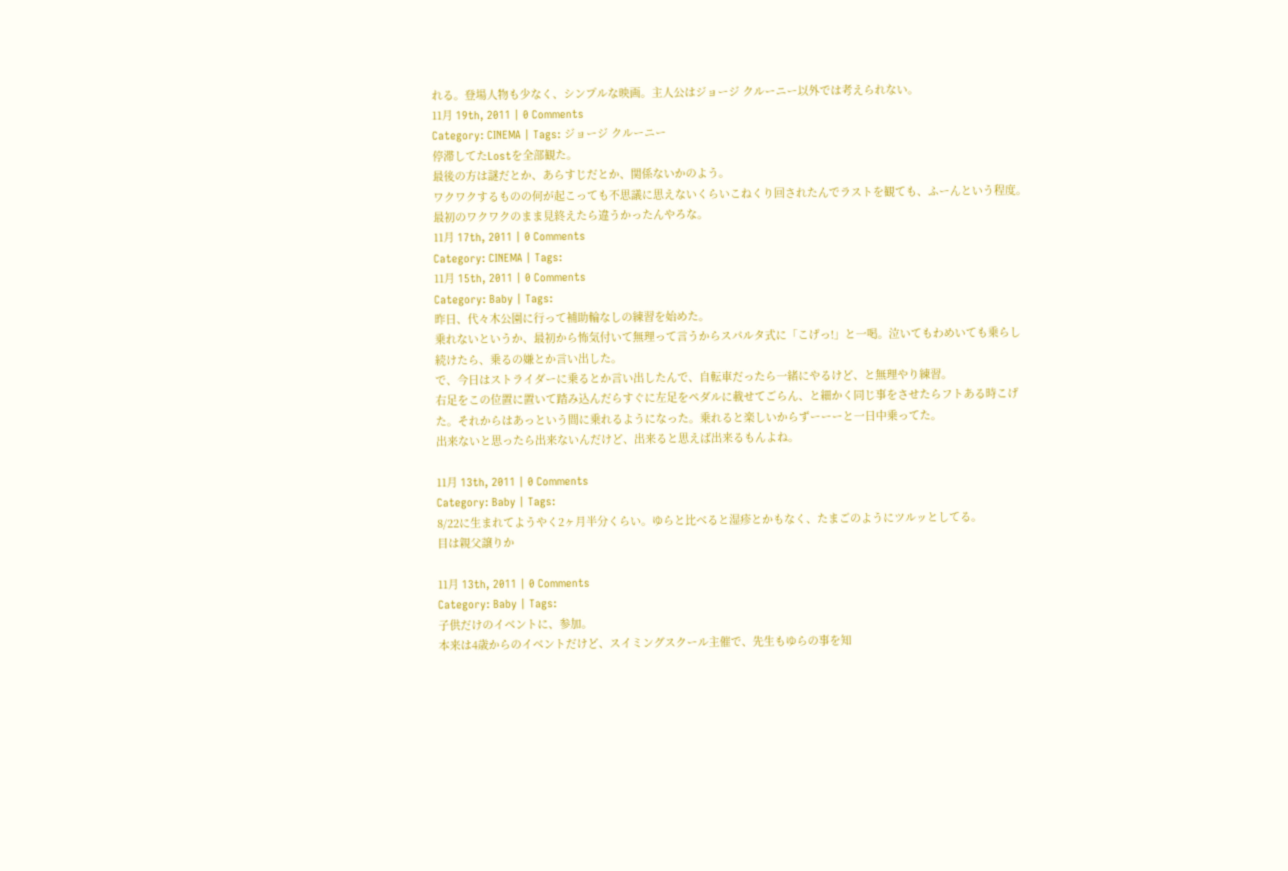れる。登場人物も少なく、シンプルな映画。主人公はジョージ クルーニー以外では考えられない。
11月 19th, 2011 | 0 Comments
Category: CINEMA | Tags: ジョージ クルーニー
停滞してたLostを全部観た。
最後の方は謎だとか、あらすじだとか、関係ないかのよう。
ワクワクするものの何が起こっても不思議に思えないくらいこねくり回されたんでラストを観ても、ふーんという程度。最初のワクワクのまま見終えたら違うかったんやろな。
11月 17th, 2011 | 0 Comments
Category: CINEMA | Tags:
11月 15th, 2011 | 0 Comments
Category: Baby | Tags:
昨日、代々木公園に行って補助輪なしの練習を始めた。
乗れないというか、最初から怖気付いて無理って言うからスパルタ式に「こげっ!」と一喝。泣いてもわめいても乗らし続けたら、乗るの嫌とか言い出した。
で、今日はストライダーに乗るとか言い出したんで、自転車だったら一緒にやるけど、と無理やり練習。
右足をこの位置に置いて踏み込んだらすぐに左足をペダルに載せてごらん、と細かく同じ事をさせたらフトある時こげた。それからはあっという間に乗れるようになった。乗れると楽しいからずーーーと一日中乗ってた。
出来ないと思ったら出来ないんだけど、出来ると思えば出来るもんよね。

11月 13th, 2011 | 0 Comments
Category: Baby | Tags:
8/22に生まれてようやく2ヶ月半分くらい。ゆらと比べると湿疹とかもなく、たまごのようにツルッとしてる。
目は親父譲りか

11月 13th, 2011 | 0 Comments
Category: Baby | Tags:
子供だけのイベントに、参加。
本来は4歳からのイベントだけど、スイミングスクール主催で、先生もゆらの事を知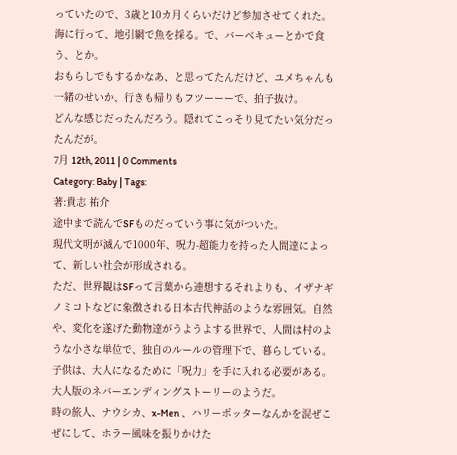っていたので、3歳と10カ月くらいだけど参加させてくれた。
海に行って、地引網で魚を採る。で、バーベキューとかで食う、とか。
おもらしでもするかなあ、と思ってたんだけど、ユメちゃんも一緒のせいか、行きも帰りもフツーーーで、拍子抜け。
どんな感じだったんだろう。隠れてこっそり見てたい気分だったんだが。
7月 12th, 2011 | 0 Comments
Category: Baby | Tags:
著:貴志 祐介
途中まで読んでSFものだっていう事に気がついた。
現代文明が滅んで1000年、呪力-超能力を持った人間達によって、新しい社会が形成される。
ただ、世界観はSFって言葉から連想するそれよりも、イザナギノミコトなどに象徴される日本古代神話のような雰囲気。自然や、変化を遂げた動物達がうようよする世界で、人間は村のような小さな単位で、独自のルールの管理下で、暮らしている。子供は、大人になるために「呪力」を手に入れる必要がある。
大人版のネバーエンディングストーリーのようだ。
時の旅人、ナウシカ、x-Men 、ハリーポッターなんかを混ぜこぜにして、ホラー風味を振りかけた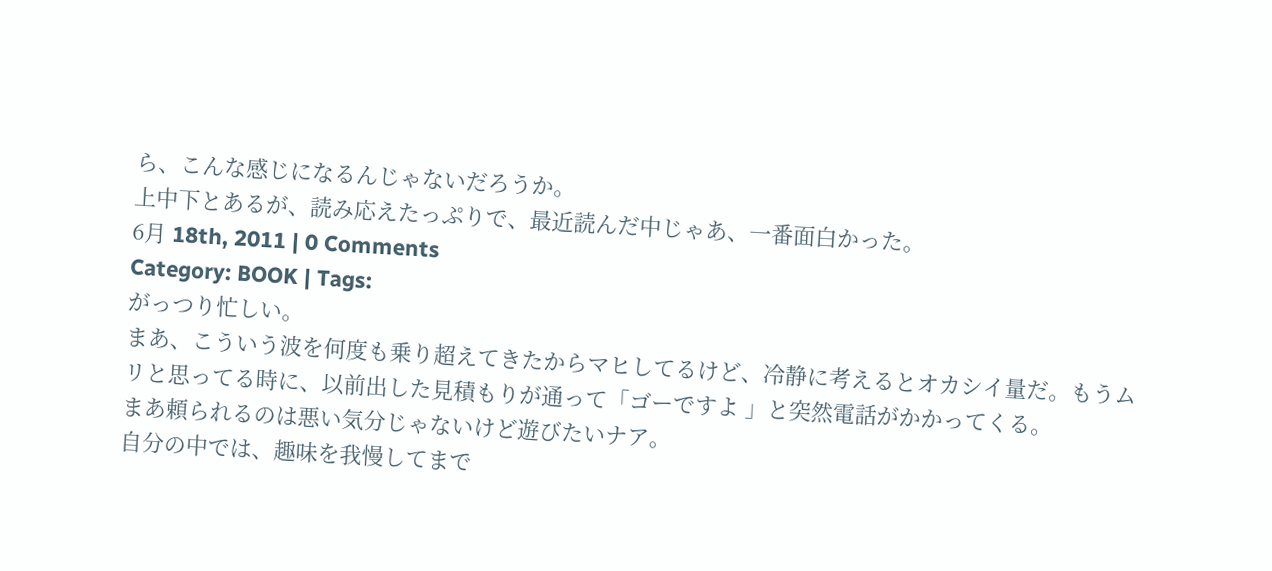ら、こんな感じになるんじゃないだろうか。
上中下とあるが、読み応えたっぷりで、最近読んだ中じゃあ、一番面白かった。
6月 18th, 2011 | 0 Comments
Category: BOOK | Tags:
がっつり忙しい。
まあ、こういう波を何度も乗り超えてきたからマヒしてるけど、冷静に考えるとオカシイ量だ。もうムリと思ってる時に、以前出した見積もりが通って「ゴーですよ 」と突然電話がかかってくる。
まあ頼られるのは悪い気分じゃないけど遊びたいナア。
自分の中では、趣味を我慢してまで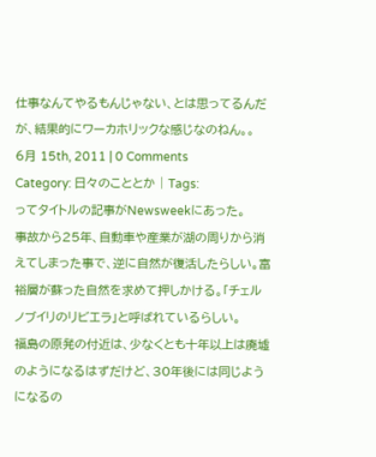仕事なんてやるもんじゃない、とは思ってるんだが、結果的にワーカホリックな感じなのねん。。
6月 15th, 2011 | 0 Comments
Category: 日々のこととか | Tags:
ってタイトルの記事がNewsweekにあった。
事故から25年、自動車や産業が湖の周りから消えてしまった事で、逆に自然が復活したらしい。富裕層が蘇った自然を求めて押しかける。「チェルノブイリのリビエラ」と呼ばれているらしい。
福島の原発の付近は、少なくとも十年以上は廃墟のようになるはずだけど、30年後には同じようになるの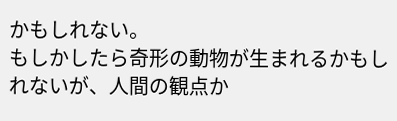かもしれない。
もしかしたら奇形の動物が生まれるかもしれないが、人間の観点か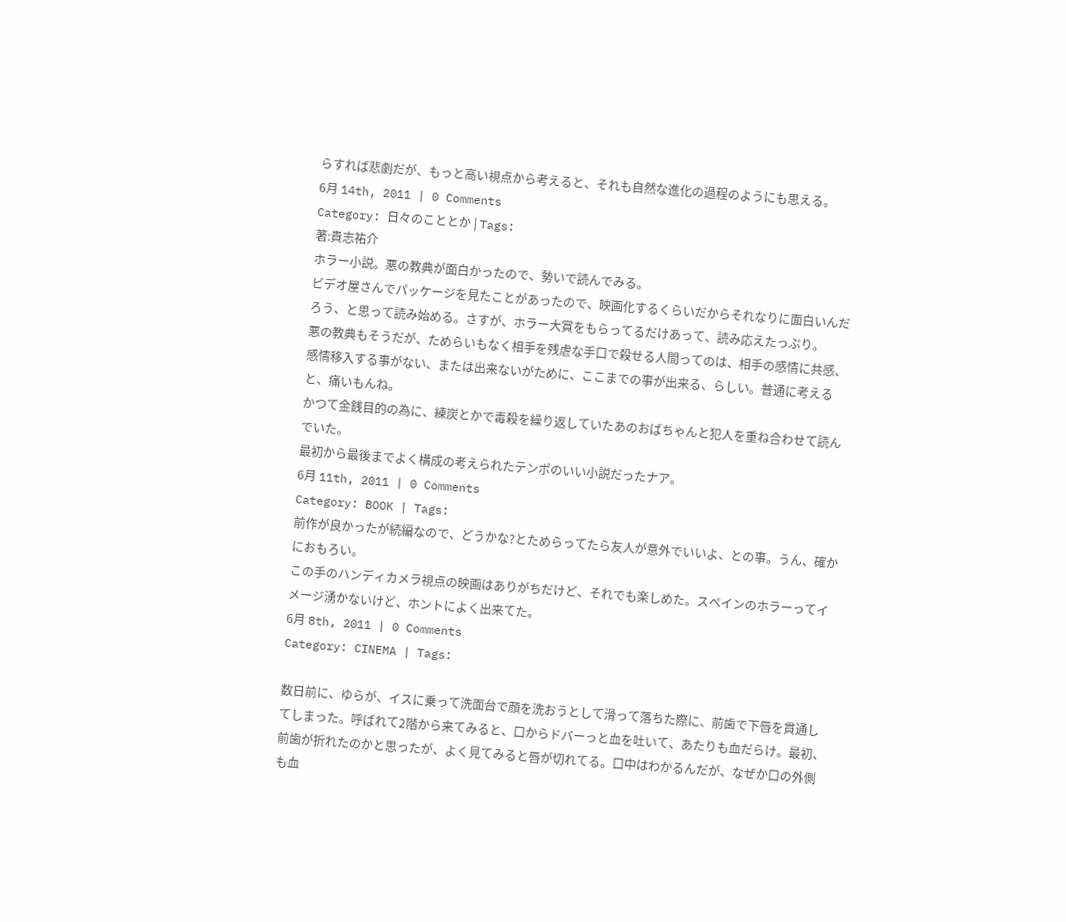らすれば悲劇だが、もっと高い視点から考えると、それも自然な進化の過程のようにも思える。
6月 14th, 2011 | 0 Comments
Category: 日々のこととか | Tags:
著:貴志祐介
ホラー小説。悪の教典が面白かったので、勢いで読んでみる。
ビデオ屋さんでパッケージを見たことがあったので、映画化するくらいだからそれなりに面白いんだろう、と思って読み始める。さすが、ホラー大賞をもらってるだけあって、読み応えたっぷり。
悪の教典もそうだが、ためらいもなく相手を残虐な手口で殺せる人間ってのは、相手の感情に共感、感情移入する事がない、または出来ないがために、ここまでの事が出来る、らしい。普通に考えると、痛いもんね。
かつて金銭目的の為に、練炭とかで毒殺を繰り返していたあのおばちゃんと犯人を重ね合わせて読んでいた。
最初から最後までよく構成の考えられたテンポのいい小説だったナア。
6月 11th, 2011 | 0 Comments
Category: BOOK | Tags:
前作が良かったが続編なので、どうかな?とためらってたら友人が意外でいいよ、との事。うん、確かにおもろい。
この手のハンディカメラ視点の映画はありがちだけど、それでも楽しめた。スペインのホラーってイメージ湧かないけど、ホントによく出来てた。
6月 8th, 2011 | 0 Comments
Category: CINEMA | Tags:

数日前に、ゆらが、イスに乗って洗面台で顔を洗おうとして滑って落ちた際に、前歯で下唇を貫通してしまった。呼ばれて2階から来てみると、口からドバーっと血を吐いて、あたりも血だらけ。最初、前歯が折れたのかと思ったが、よく見てみると唇が切れてる。口中はわかるんだが、なぜか口の外側も血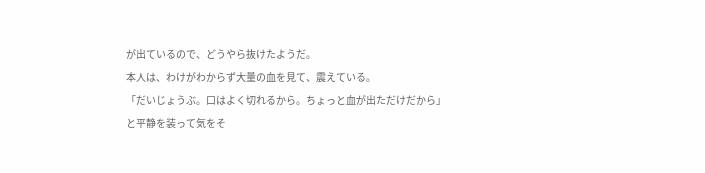が出ているので、どうやら抜けたようだ。
本人は、わけがわからず大量の血を見て、震えている。
「だいじょうぶ。口はよく切れるから。ちょっと血が出ただけだから」
と平静を装って気をそ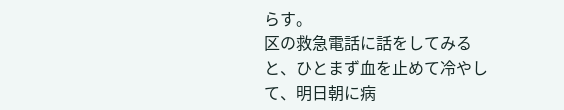らす。
区の救急電話に話をしてみると、ひとまず血を止めて冷やして、明日朝に病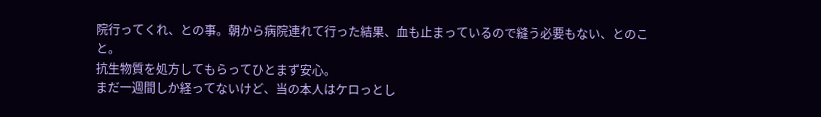院行ってくれ、との事。朝から病院連れて行った結果、血も止まっているので縫う必要もない、とのこと。
抗生物質を処方してもらってひとまず安心。
まだ一週間しか経ってないけど、当の本人はケロっとし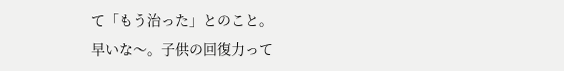て「もう治った」とのこと。
早いな〜。子供の回復力って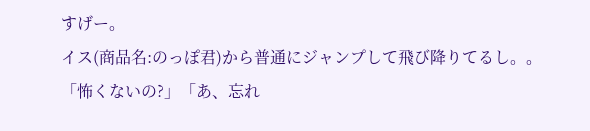すげー。
イス(商品名:のっぽ君)から普通にジャンプして飛び降りてるし。。
「怖くないの?」「あ、忘れ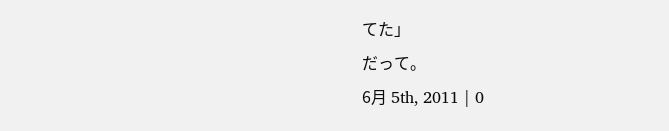てた」
だって。
6月 5th, 2011 | 0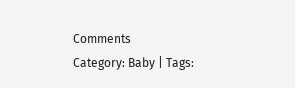Comments
Category: Baby | Tags: